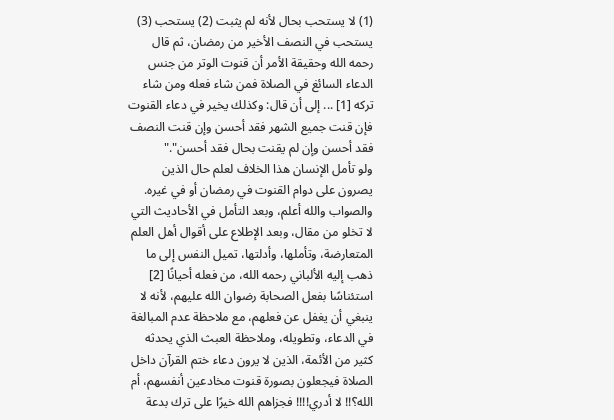(1) لا يستحب بحال لأنه لم يثبت (2) يستحب (3) يستحب في النصف الأخير من رمضان، ثم قال رحمه الله وحقيقة الأمر أن قنوت الوتر من جنس الدعاء السائغ في الصلاة فمن شاء فعله ومن شاء تركه [1] ... إلى أن قال: وكذلك يخير في دعاء القنوت فإن قنت جميع الشهر فقد أحسن وإن قنت النصف فقد أحسن وإن لم يقنت بحال فقد أحسن"."
ولو تأمل الإنسان هذا الخلاف لعلم حال الذين يصرون على دوام القنوت في رمضان أو في غيره.
والصواب والله أعلم، وبعد التأمل في الأحاديث التي لا تخلو من مقال، وبعد الإطلاع على أقوال أهل العلم المتعارضة، وتأملها، وأدلتها، تميل النفس إلى ما ذهب إليه الألباني رحمه الله، من فعله أحيانًا [2] استئناسًا بفعل الصحابة رضوان الله عليهم، لأنه لا ينبغي أن يغفل عن فعلهم، مع ملاحظة عدم المبالغة في الدعاء، وتطويله، وملاحظة العبث الذي يحدثه كثير من الأئمة، الذين لا يرون دعاء ختم القرآن داخل الصلاة فيجعلون بصورة قنوت مخادعين أنفسهم، أم الله؟!! لا أدري!!!! فجزاهم الله خيرًا على ترك بدعة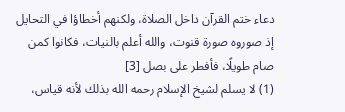دعاء ختم القرآن داخل الصلاة، ولكنهم أخطاؤا في التحايل إذ صوروه صورة قنوت، والله أعلم بالنيات، فكانوا كمن صام طويلًا، فأفطر على بصل [3]
(1) لا يسلم لشيخ الإسلام رحمه الله بذلك لأنه قياس،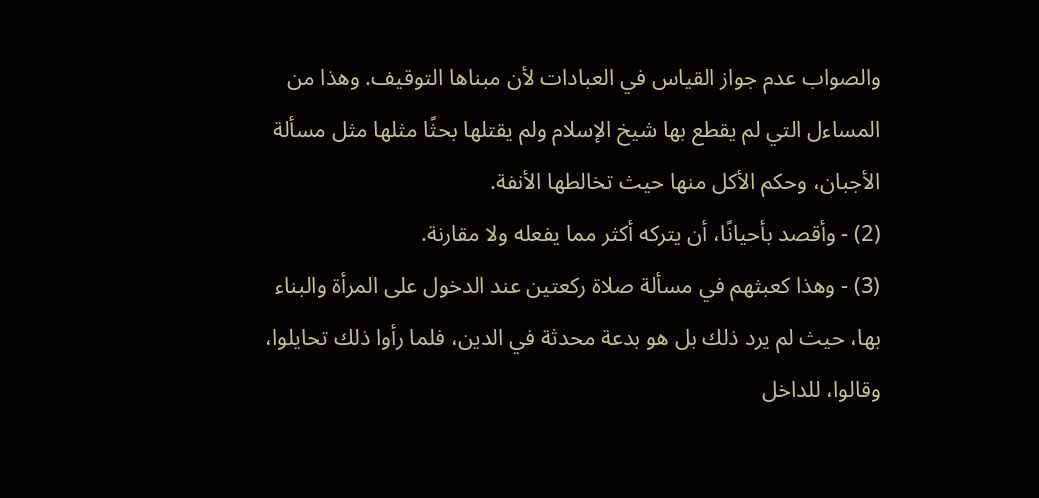والصواب عدم جواز القياس في العبادات لأن مبناها التوقيف. وهذا من المساءل التي لم يقطع بها شيخ الإسلام ولم يقتلها بحثًا مثلها مثل مسألة الأجبان، وحكم الأكل منها حيث تخالطها الأنفة.
(2) - وأقصد بأحيانًا، أن يتركه أكثر مما يفعله ولا مقارنة.
(3) - وهذا كعبثهم في مسألة صلاة ركعتين عند الدخول على المرأة والبناء بها، حيث لم يرد ذلك بل هو بدعة محدثة في الدين، فلما رأوا ذلك تحايلوا، وقالوا، للداخل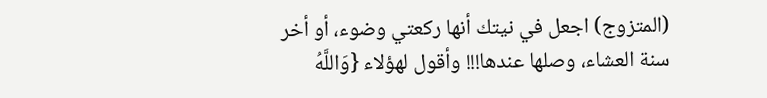(المتزوج) اجعل في نيتك أنها ركعتي وضوء، أو أخر سنة العشاء، وصلها عندها!!! وأقول لهؤلاء {وَاللَّهُ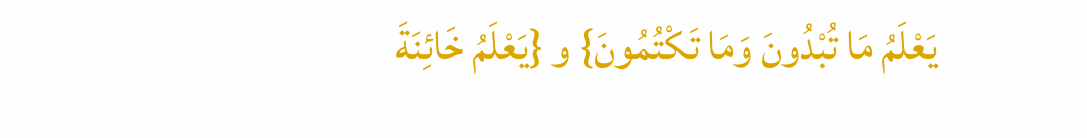يَعْلَمُ مَا تُبْدُونَ وَمَا تَكْتُمُونَ} و {يَعْلَمُ خَائِنَةَ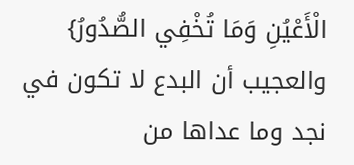الْأَعْيُنِ وَمَا تُخْفِي الصُّدُورُ} والعجيب أن البدع لا تكون في نجد وما عداها من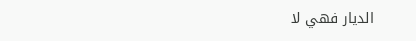الديار فهي لا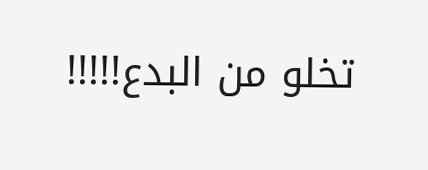تخلو من البدع!!!!!